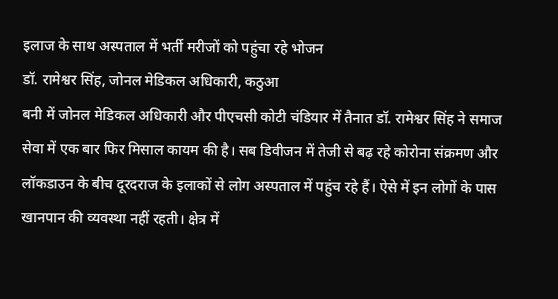इलाज के साथ अस्पताल में भर्ती मरीजों को पहुंचा रहे भोजन
डॉ. रामेश्वर सिंह, जोनल मेडिकल अधिकारी, कठुआ
बनी में जोनल मेडिकल अधिकारी और पीएचसी कोटी चंडियार में तैनात डॉ. रामेश्वर सिंह ने समाज सेवा में एक बार फिर मिसाल कायम की है। सब डिवीजन में तेजी से बढ़ रहे कोरोना संक्रमण और लॉकडाउन के बीच दूरदराज के इलाकों से लोग अस्पताल में पहुंच रहे हैं। ऐसे में इन लोगों के पास खानपान की व्यवस्था नहीं रहती। क्षेत्र में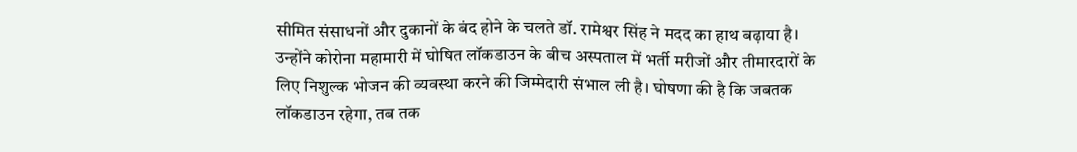सीमित संसाधनों और दुकानों के बंद होने के चलते डॉ. रामेश्वर सिंह ने मदद का हाथ बढ़ाया है।
उन्होंने कोरोना महामारी में घोषित लॉकडाउन के बीच अस्पताल में भर्ती मरीजों और तीमारदारों के लिए निशुल्क भोजन की व्यवस्था करने की जिम्मेदारी संभाल ली है। घोषणा की है कि जबतक लॉकडाउन रहेगा, तब तक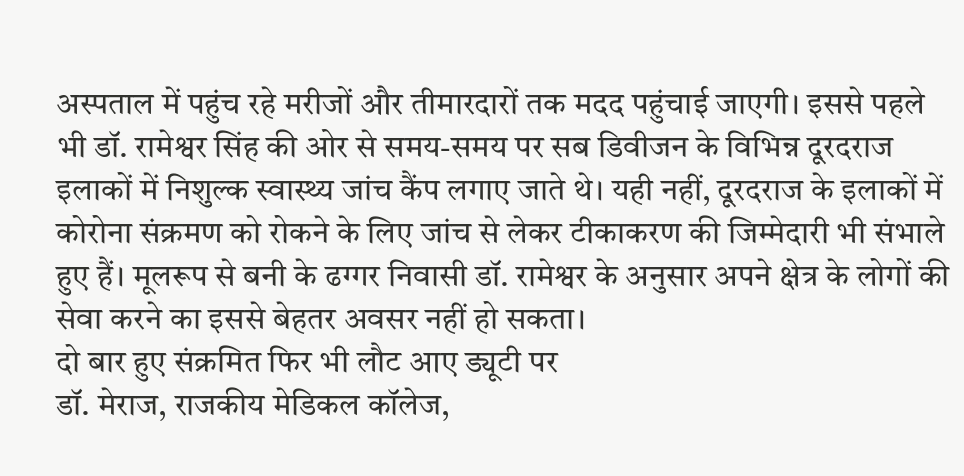अस्पताल में पहुंच रहे मरीजों और तीमारदारों तक मदद पहुंचाई जाएगी। इससे पहले भी डॉ. रामेश्वर सिंह की ओर से समय-समय पर सब डिवीजन के विभिन्न दूरदराज इलाकों में निशुल्क स्वास्थ्य जांच कैंप लगाए जाते थे। यही नहीं, दूरदराज के इलाकों में कोरोना संक्रमण को रोकने के लिए जांच से लेकर टीकाकरण की जिम्मेदारी भी संभाले हुए हैं। मूलरूप से बनी के ढग्गर निवासी डॉ. रामेश्वर के अनुसार अपने क्षेत्र के लोगों की सेवा करने का इससे बेहतर अवसर नहीं हो सकता।
दो बार हुए संक्रमित फिर भी लौट आए ड्यूटी पर
डॉ. मेराज, राजकीय मेडिकल कॉलेज,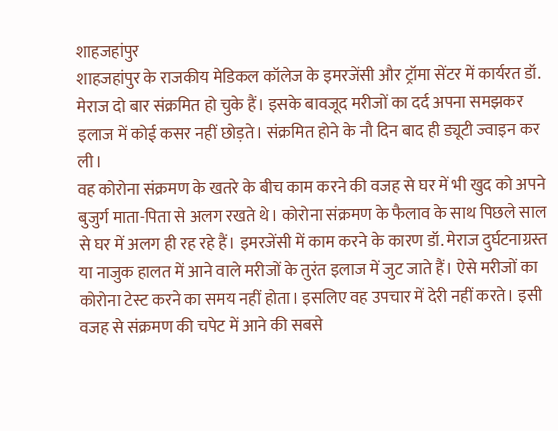शाहजहांपुर
शाहजहांपुर के राजकीय मेडिकल कॉलेज के इमरजेंसी और ट्रॉमा सेंटर में कार्यरत डॉ. मेराज दो बार संक्रमित हो चुके हैं। इसके बावजूद मरीजों का दर्द अपना समझकर इलाज में कोई कसर नहीं छोड़ते। संक्रमित होने के नौ दिन बाद ही ड्यूटी ज्वाइन कर ली।
वह कोरोना संक्रमण के खतरे के बीच काम करने की वजह से घर में भी खुद को अपने बुजुर्ग माता-पिता से अलग रखते थे। कोरोना संक्रमण के फैलाव के साथ पिछले साल से घर में अलग ही रह रहे हैं। इमरजेंसी में काम करने के कारण डॉ. मेराज दुर्घटनाग्रस्त या नाजुक हालत में आने वाले मरीजों के तुरंत इलाज में जुट जाते हैं। ऐसे मरीजों का कोरोना टेस्ट करने का समय नहीं होता। इसलिए वह उपचार में देरी नहीं करते। इसी वजह से संक्रमण की चपेट में आने की सबसे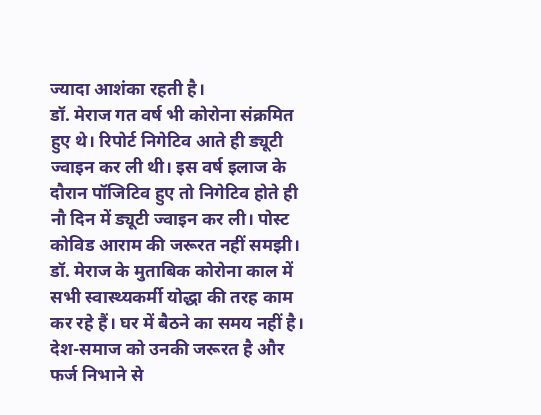ज्यादा आशंका रहती है।
डॉ. मेराज गत वर्ष भी कोरोना संक्रमित हुए थे। रिपोर्ट निगेटिव आते ही ड्यूटी ज्वाइन कर ली थी। इस वर्ष इलाज के दौरान पॉजिटिव हुए तो निगेटिव होते ही नौ दिन में ड्यूटी ज्वाइन कर ली। पोस्ट कोविड आराम की जरूरत नहीं समझी। डॉ. मेराज के मुताबिक कोरोना काल में सभी स्वास्थ्यकर्मी योद्धा की तरह काम कर रहे हैं। घर में बैठने का समय नहीं है। देश-समाज को उनकी जरूरत है और फर्ज निभाने से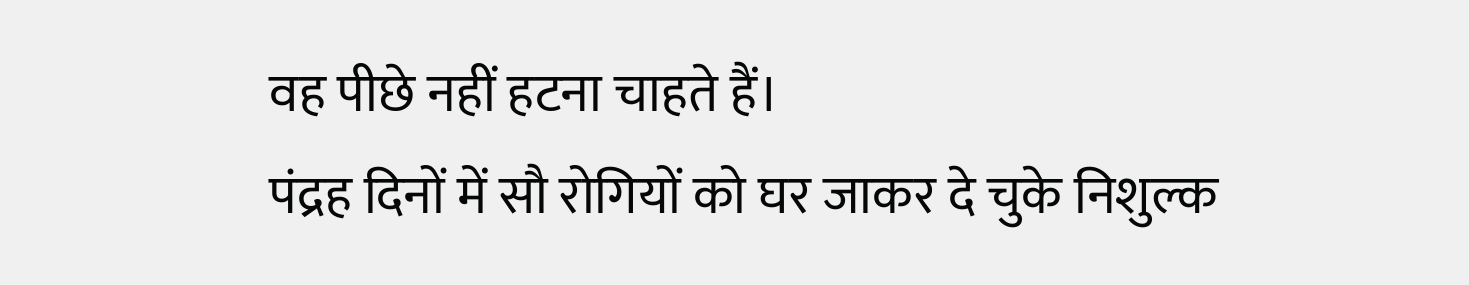वह पीछे नहीं हटना चाहते हैं।
पंद्रह दिनों में सौ रोगियों को घर जाकर दे चुके निशुल्क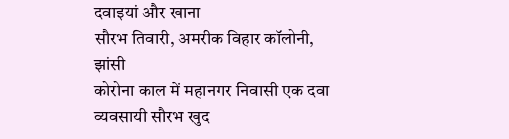दवाइयां और खाना
सौरभ तिवारी, अमरीक विहार कॉलोनी, झांसी
कोरोना काल में महानगर निवासी एक दवा व्यवसायी सौरभ खुद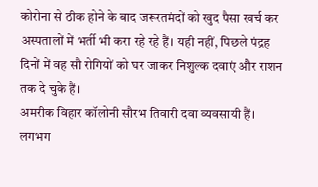कोरोना से ठीक होने के बाद जरूरतमंदों को खुद पैसा खर्च कर अस्पतालों में भर्ती भी करा रहे रहे हैं। यही नहीं, पिछले पंद्रह दिनों में वह सौ रोगियों को घर जाकर निशुल्क दवाएं और राशन तक दे चुके हैं।
अमरीक विहार कॉलोनी सौरभ तिवारी दवा व्यवसायी हैं। लगभग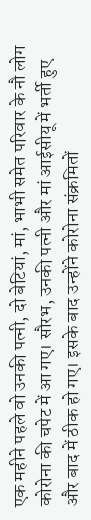एक महीने पहले वो उनकी पत्नी, दो बेटियां, मां, भाभी समेत परिवार के नौ लोग कोरोना की चपेट में आ गए। सौरभ, उनकी पत्नी और मां आईसीयू में भर्ती हुए और बाद में ठीक हो गए। इसके बाद उन्होंने कोरोना संक्रमितों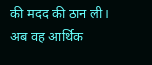की मदद की ठान ली। अब वह आर्थिक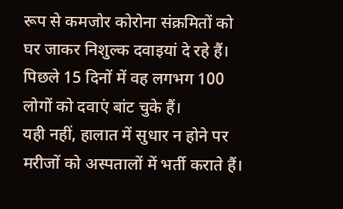रूप से कमजोर कोरोना संक्रमितों को घर जाकर निशुल्क दवाइयां दे रहे हैं। पिछले 15 दिनों में वह लगभग 100 लोगों को दवाएं बांट चुके हैं।
यही नहीं, हालात में सुधार न होने पर मरीजों को अस्पतालों में भर्ती कराते हैं।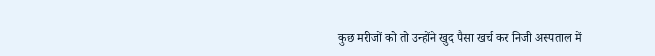कुछ मरीजों को तो उन्होंने खुद पैसा खर्च कर निजी अस्पताल में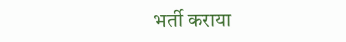भर्ती कराया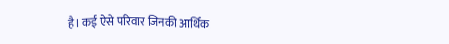है। कई ऐसे परिवार जिनकी आर्थिक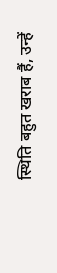स्थिति बहुत खराब हैं, उन्हें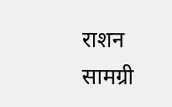राशन सामग्री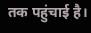तक पहुंचाई है।